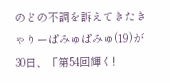のどの不調を訴えてきたきゃりーぱみゅぱみゅ(19)が30日、「第54回輝く!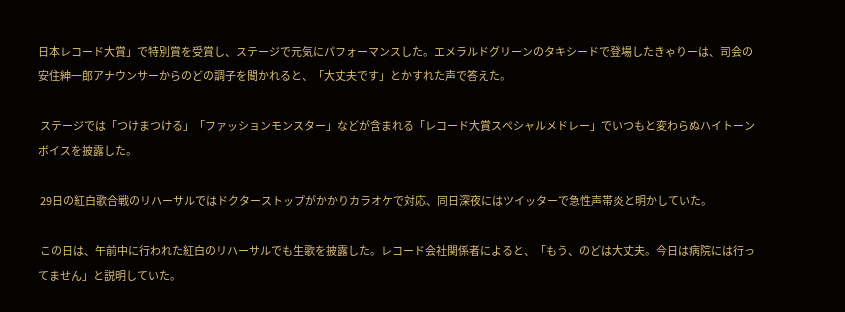日本レコード大賞」で特別賞を受賞し、ステージで元気にパフォーマンスした。エメラルドグリーンのタキシードで登場したきゃりーは、司会の安住紳一郎アナウンサーからのどの調子を聞かれると、「大丈夫です」とかすれた声で答えた。

 ステージでは「つけまつける」「ファッションモンスター」などが含まれる「レコード大賞スペシャルメドレー」でいつもと変わらぬハイトーンボイスを披露した。

 29日の紅白歌合戦のリハーサルではドクターストップがかかりカラオケで対応、同日深夜にはツイッターで急性声帯炎と明かしていた。

 この日は、午前中に行われた紅白のリハーサルでも生歌を披露した。レコード会社関係者によると、「もう、のどは大丈夫。今日は病院には行ってません」と説明していた。